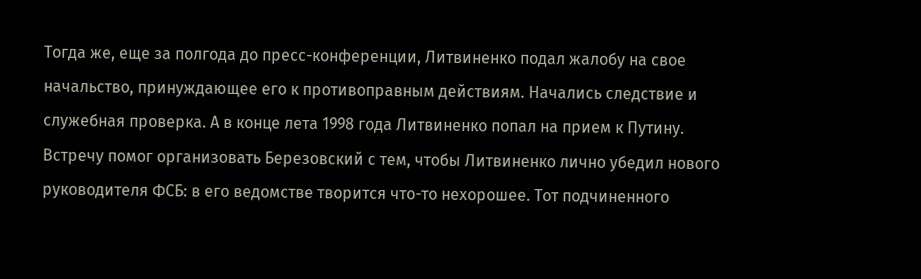Тогда же, еще за полгода до пресс-конференции, Литвиненко подал жалобу на свое начальство, принуждающее его к противоправным действиям. Начались следствие и служебная проверка. А в конце лета 1998 года Литвиненко попал на прием к Путину. Встречу помог организовать Березовский с тем, чтобы Литвиненко лично убедил нового руководителя ФСБ: в его ведомстве творится что-то нехорошее. Тот подчиненного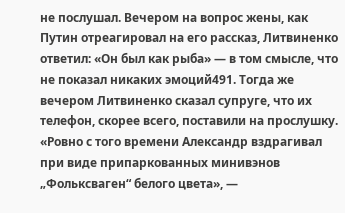не послушал. Вечером на вопрос жены, как Путин отреагировал на его рассказ, Литвиненко ответил: «Он был как рыба» — в том смысле, что не показал никаких эмоций491. Тогда же вечером Литвиненко сказал супруге, что их телефон, скорее всего, поставили на прослушку. «Ровно с того времени Александр вздрагивал при виде припаркованных минивэнов „Фольксваген“ белого цвета», —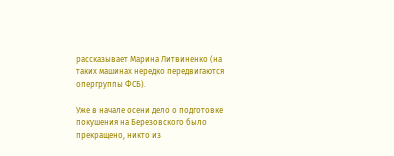рассказывает Марина Литвиненко (на таких машинах нередко передвигаются опергруппы ФСБ).

Уже в начале осени дело о подготовке покушения на Березовского было прекращено, никто из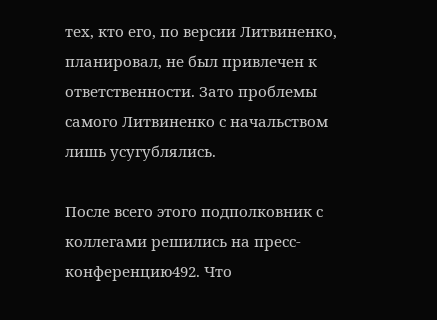тех, кто его, по версии Литвиненко, планировал, не был привлечен к ответственности. Зато проблемы самого Литвиненко с начальством лишь усугублялись.

После всего этого подполковник с коллегами решились на пресс-конференцию492. Что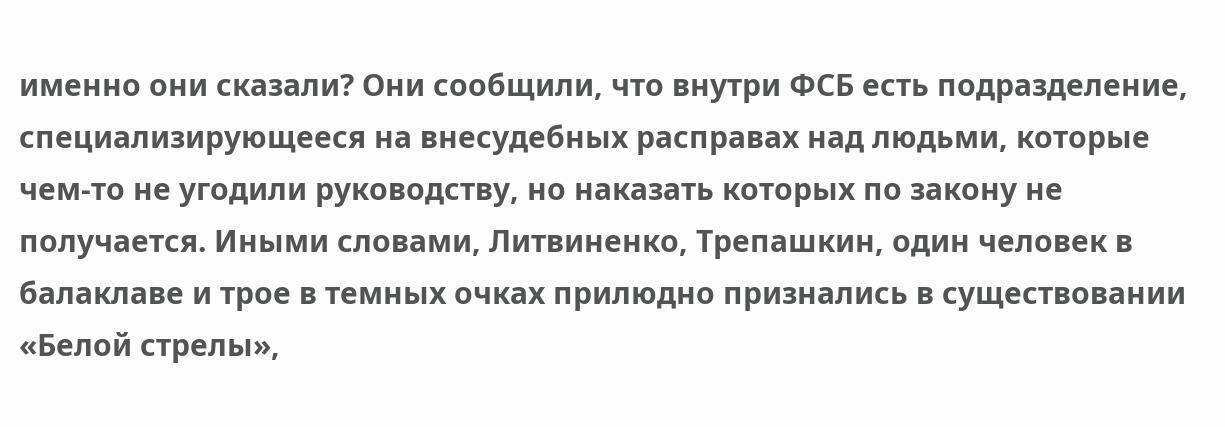именно они сказали? Они сообщили, что внутри ФСБ есть подразделение, специализирующееся на внесудебных расправах над людьми, которые чем-то не угодили руководству, но наказать которых по закону не получается. Иными словами, Литвиненко, Трепашкин, один человек в балаклаве и трое в темных очках прилюдно признались в существовании «Белой стрелы»,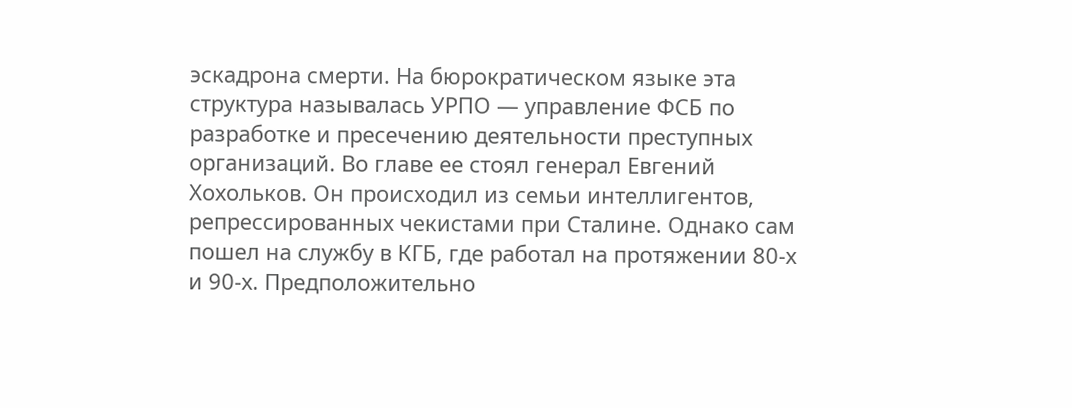эскадрона смерти. На бюрократическом языке эта структура называлась УРПО — управление ФСБ по разработке и пресечению деятельности преступных организаций. Во главе ее стоял генерал Евгений Хохольков. Он происходил из семьи интеллигентов, репрессированных чекистами при Сталине. Однако сам пошел на службу в КГБ, где работал на протяжении 80-х и 90-х. Предположительно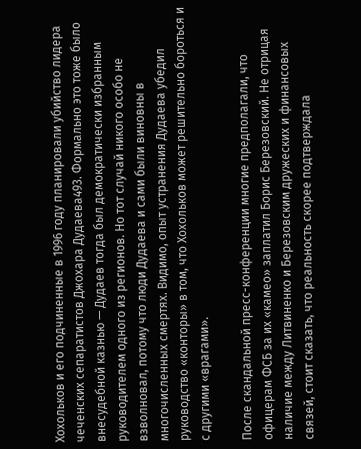Хохольков и его подчиненные в 1996 году планировали убийство лидера чеченских сепаратистов Джохара Дудаева493. Формально это тоже было внесудебной казнью — Дудаев тогда был демократически избранным руководителем одного из регионов. Но тот случай никого особо не взволновал, потому что люди Дудаева и сами были виновны в многочисленных смертях. Видимо, опыт устранения Дудаева убедил руководство «конторы» в том, что Хохольков может решительно бороться и с другими «врагами».

После скандальной пресс-конференции многие предполагали, что офицерам ФСБ за их «камео» заплатил Борис Березовский. Не отрицая наличие между Литвиненко и Березовским дружеских и финансовых связей, стоит сказать, что реальность скорее подтверждала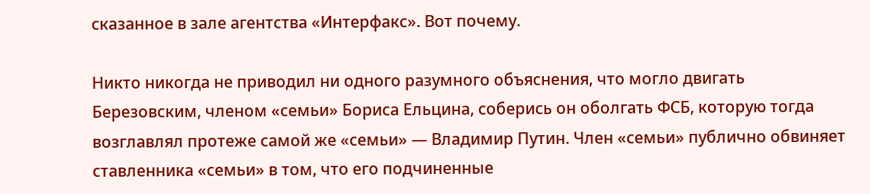сказанное в зале агентства «Интерфакс». Вот почему.

Никто никогда не приводил ни одного разумного объяснения, что могло двигать Березовским, членом «семьи» Бориса Ельцина, соберись он оболгать ФСБ, которую тогда возглавлял протеже самой же «семьи» — Владимир Путин. Член «семьи» публично обвиняет ставленника «семьи» в том, что его подчиненные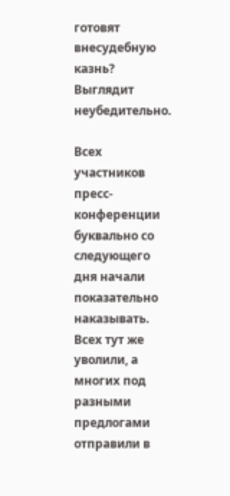готовят внесудебную казнь? Выглядит неубедительно.

Всех участников пресс-конференции буквально со следующего дня начали показательно наказывать. Всех тут же уволили, а многих под разными предлогами отправили в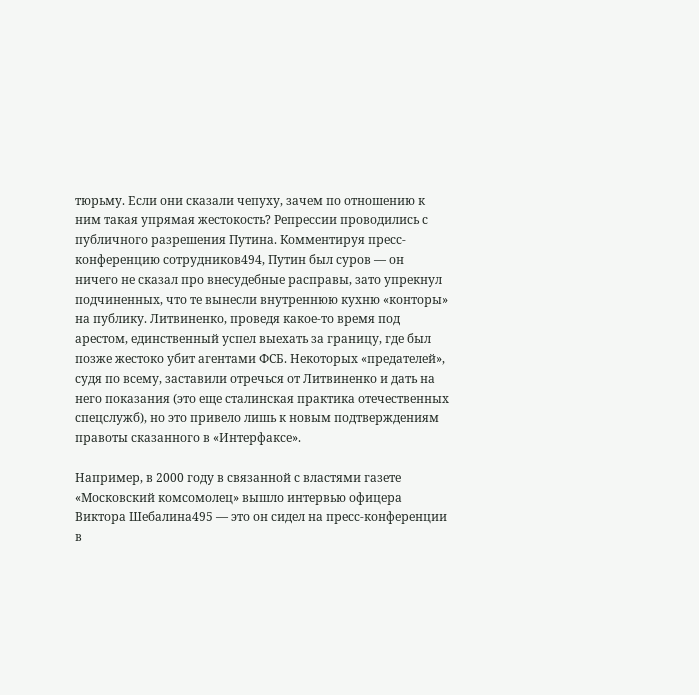тюрьму. Если они сказали чепуху, зачем по отношению к ним такая упрямая жестокость? Репрессии проводились с публичного разрешения Путина. Комментируя пресс-конференцию сотрудников494, Путин был суров — он ничего не сказал про внесудебные расправы, зато упрекнул подчиненных, что те вынесли внутреннюю кухню «конторы» на публику. Литвиненко, проведя какое-то время под арестом, единственный успел выехать за границу, где был позже жестоко убит агентами ФСБ. Некоторых «предателей», судя по всему, заставили отречься от Литвиненко и дать на него показания (это еще сталинская практика отечественных спецслужб), но это привело лишь к новым подтверждениям правоты сказанного в «Интерфаксе».

Например, в 2000 году в связанной с властями газете «Московский комсомолец» вышло интервью офицера Виктора Шебалина495 — это он сидел на пресс-конференции в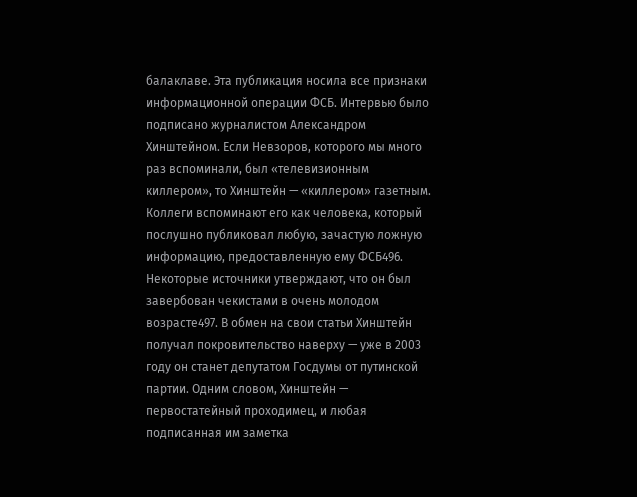балаклаве. Эта публикация носила все признаки информационной операции ФСБ. Интервью было подписано журналистом Александром Хинштейном. Если Невзоров, которого мы много раз вспоминали, был «телевизионным киллером», то Хинштейн — «киллером» газетным. Коллеги вспоминают его как человека, который послушно публиковал любую, зачастую ложную информацию, предоставленную ему ФСБ496. Некоторые источники утверждают, что он был завербован чекистами в очень молодом возрасте497. В обмен на свои статьи Хинштейн получал покровительство наверху — уже в 2003 году он станет депутатом Госдумы от путинской партии. Одним словом, Хинштейн — первостатейный проходимец, и любая подписанная им заметка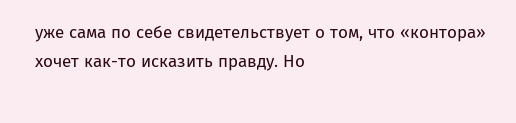уже сама по себе свидетельствует о том, что «контора» хочет как-то исказить правду. Но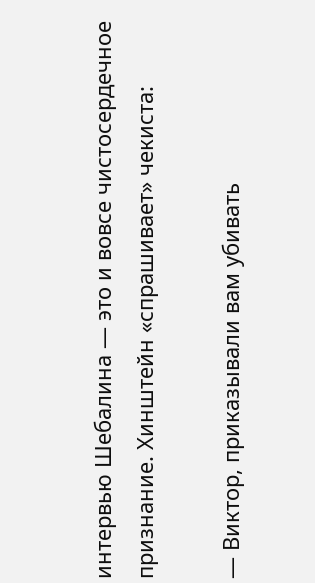интервью Шебалина — это и вовсе чистосердечное признание. Хинштейн «спрашивает» чекиста:

— Виктор, приказывали вам убивать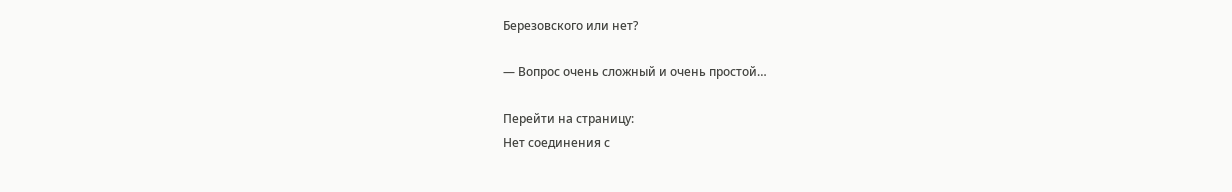Березовского или нет?

— Вопрос очень сложный и очень простой…

Перейти на страницу:
Нет соединения с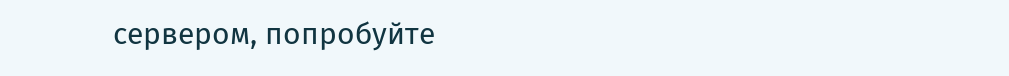сервером, попробуйте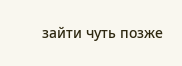зайти чуть позже